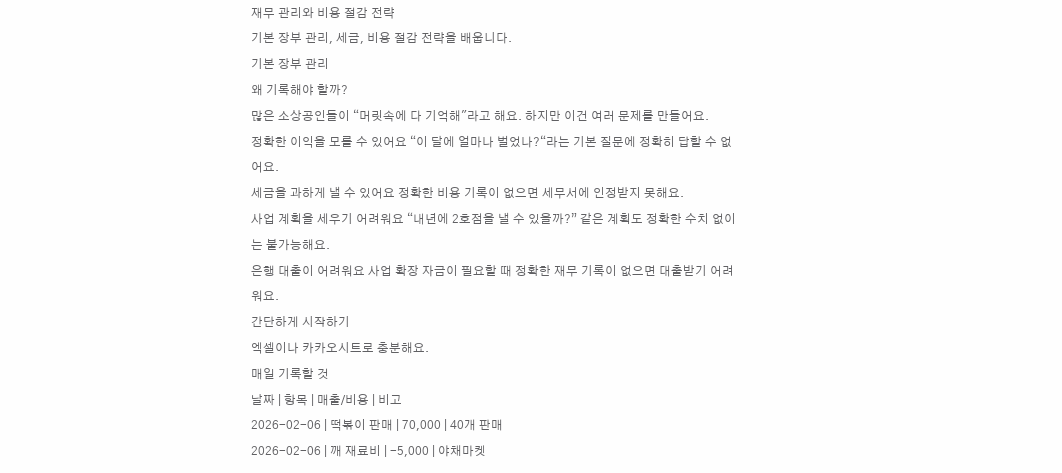재무 관리와 비용 절감 전략
기본 장부 관리, 세금, 비용 절감 전략을 배웁니다.
기본 장부 관리
왜 기록해야 할까?
많은 소상공인들이 “머릿속에 다 기억해"라고 해요. 하지만 이건 여러 문제를 만들어요.
정확한 이익을 모를 수 있어요 “이 달에 얼마나 벌었나?“라는 기본 질문에 정확히 답할 수 없어요.
세금을 과하게 낼 수 있어요 정확한 비용 기록이 없으면 세무서에 인정받지 못해요.
사업 계획을 세우기 어려워요 “내년에 2호점을 낼 수 있을까?” 같은 계획도 정확한 수치 없이는 불가능해요.
은행 대출이 어려워요 사업 확장 자금이 필요할 때 정확한 재무 기록이 없으면 대출받기 어려워요.
간단하게 시작하기
엑셀이나 카카오시트로 충분해요.
매일 기록할 것
날짜 | 항목 | 매출/비용 | 비고
2026-02-06 | 떡볶이 판매 | 70,000 | 40개 판매
2026-02-06 | 깨 재료비 | -5,000 | 야채마켓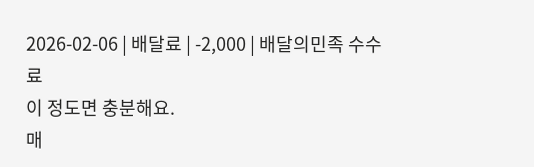2026-02-06 | 배달료 | -2,000 | 배달의민족 수수료
이 정도면 충분해요.
매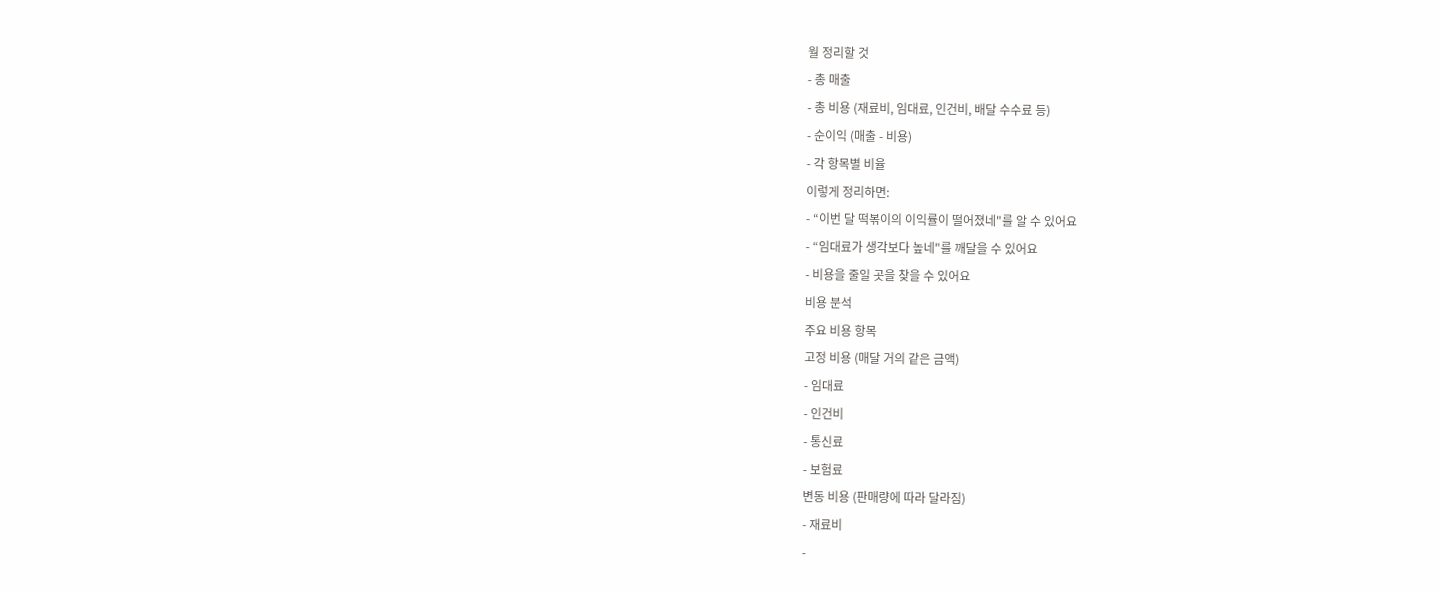월 정리할 것
- 총 매출
- 총 비용 (재료비, 임대료, 인건비, 배달 수수료 등)
- 순이익 (매출 - 비용)
- 각 항목별 비율
이렇게 정리하면:
- “이번 달 떡볶이의 이익률이 떨어졌네"를 알 수 있어요
- “임대료가 생각보다 높네"를 깨달을 수 있어요
- 비용을 줄일 곳을 찾을 수 있어요
비용 분석
주요 비용 항목
고정 비용 (매달 거의 같은 금액)
- 임대료
- 인건비
- 통신료
- 보험료
변동 비용 (판매량에 따라 달라짐)
- 재료비
-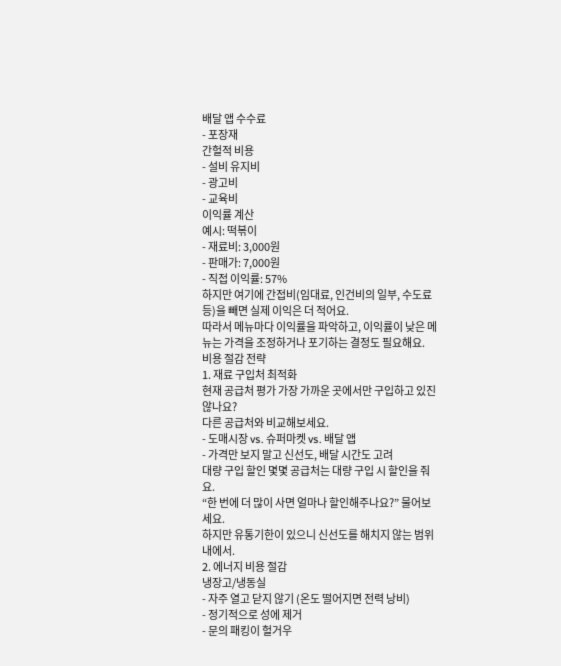배달 앱 수수료
- 포장재
간헐적 비용
- 설비 유지비
- 광고비
- 교육비
이익률 계산
예시: 떡볶이
- 재료비: 3,000원
- 판매가: 7,000원
- 직접 이익률: 57%
하지만 여기에 간접비(임대료, 인건비의 일부, 수도료 등)을 빼면 실제 이익은 더 적어요.
따라서 메뉴마다 이익률을 파악하고, 이익률이 낮은 메뉴는 가격을 조정하거나 포기하는 결정도 필요해요.
비용 절감 전략
1. 재료 구입처 최적화
현재 공급처 평가 가장 가까운 곳에서만 구입하고 있진 않나요?
다른 공급처와 비교해보세요.
- 도매시장 vs. 슈퍼마켓 vs. 배달 앱
- 가격만 보지 말고 신선도, 배달 시간도 고려
대량 구입 할인 몇몇 공급처는 대량 구입 시 할인을 줘요.
“한 번에 더 많이 사면 얼마나 할인해주나요?” 물어보세요.
하지만 유통기한이 있으니 신선도를 해치지 않는 범위 내에서.
2. 에너지 비용 절감
냉장고/냉동실
- 자주 열고 닫지 않기 (온도 떨어지면 전력 낭비)
- 정기적으로 성에 제거
- 문의 패킹이 헐거우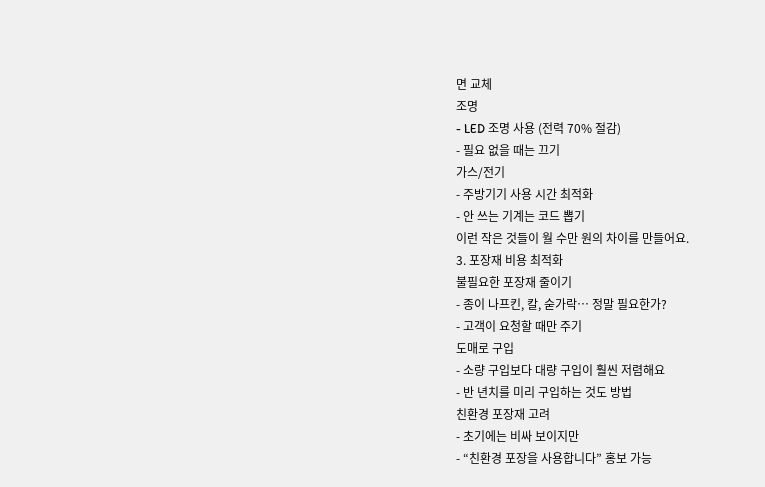면 교체
조명
- LED 조명 사용 (전력 70% 절감)
- 필요 없을 때는 끄기
가스/전기
- 주방기기 사용 시간 최적화
- 안 쓰는 기계는 코드 뽑기
이런 작은 것들이 월 수만 원의 차이를 만들어요.
3. 포장재 비용 최적화
불필요한 포장재 줄이기
- 종이 나프킨, 칼, 숟가락… 정말 필요한가?
- 고객이 요청할 때만 주기
도매로 구입
- 소량 구입보다 대량 구입이 훨씬 저렴해요
- 반 년치를 미리 구입하는 것도 방법
친환경 포장재 고려
- 초기에는 비싸 보이지만
- “친환경 포장을 사용합니다” 홍보 가능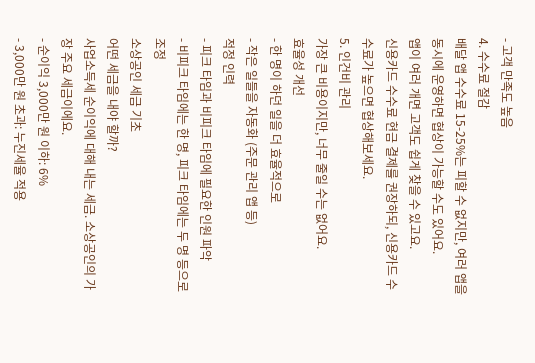- 고객 만족도 높음
4. 수수료 절감
배달 앱 수수료 15-25%는 피할 수 없지만, 여러 앱을 동시에 운영하면 협상이 가능할 수도 있어요.
앱이 여러 개면 고객도 쉽게 찾을 수 있고요.
신용카드 수수료 현금 결제를 권장하되, 신용카드 수수료가 높으면 협상해보세요.
5. 인건비 관리
가장 큰 비용이지만, 너무 줄일 수는 없어요.
효율성 개선
- 한 명이 하던 일을 더 효율적으로
- 작은 일들을 자동화 (주문 관리 앱 등)
적정 인력
- 피크 타임과 비피크 타임에 필요한 인원 파악
- 비피크 타임에는 한 명, 피크 타임에는 두 명 등으로 조정
소상공인 세금 기초
어떤 세금을 내야 할까?
사업소득세 순이익에 대해 내는 세금. 소상공인의 가장 주요 세금이에요.
- 순이익 3,000만 원 이하: 6%
- 3,000만 원 초과: 누진세율 적용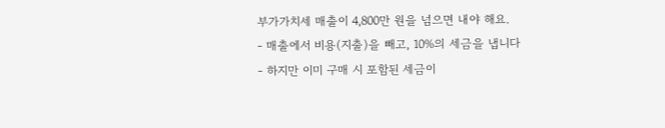부가가치세 매출이 4,800만 원을 넘으면 내야 해요.
- 매출에서 비용(지출)을 빼고, 10%의 세금을 냅니다
- 하지만 이미 구매 시 포함된 세금이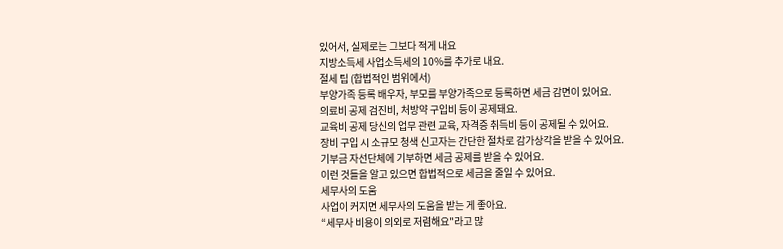있어서, 실제로는 그보다 적게 내요
지방소득세 사업소득세의 10%를 추가로 내요.
절세 팁 (합법적인 범위에서)
부양가족 등록 배우자, 부모를 부양가족으로 등록하면 세금 감면이 있어요.
의료비 공제 검진비, 처방약 구입비 등이 공제돼요.
교육비 공제 당신의 업무 관련 교육, 자격증 취득비 등이 공제될 수 있어요.
장비 구입 시 소규모 청색 신고자는 간단한 절차로 감가상각을 받을 수 있어요.
기부금 자선단체에 기부하면 세금 공제를 받을 수 있어요.
이런 것들을 알고 있으면 합법적으로 세금을 줄일 수 있어요.
세무사의 도움
사업이 커지면 세무사의 도움을 받는 게 좋아요.
“세무사 비용이 의외로 저렴해요"라고 많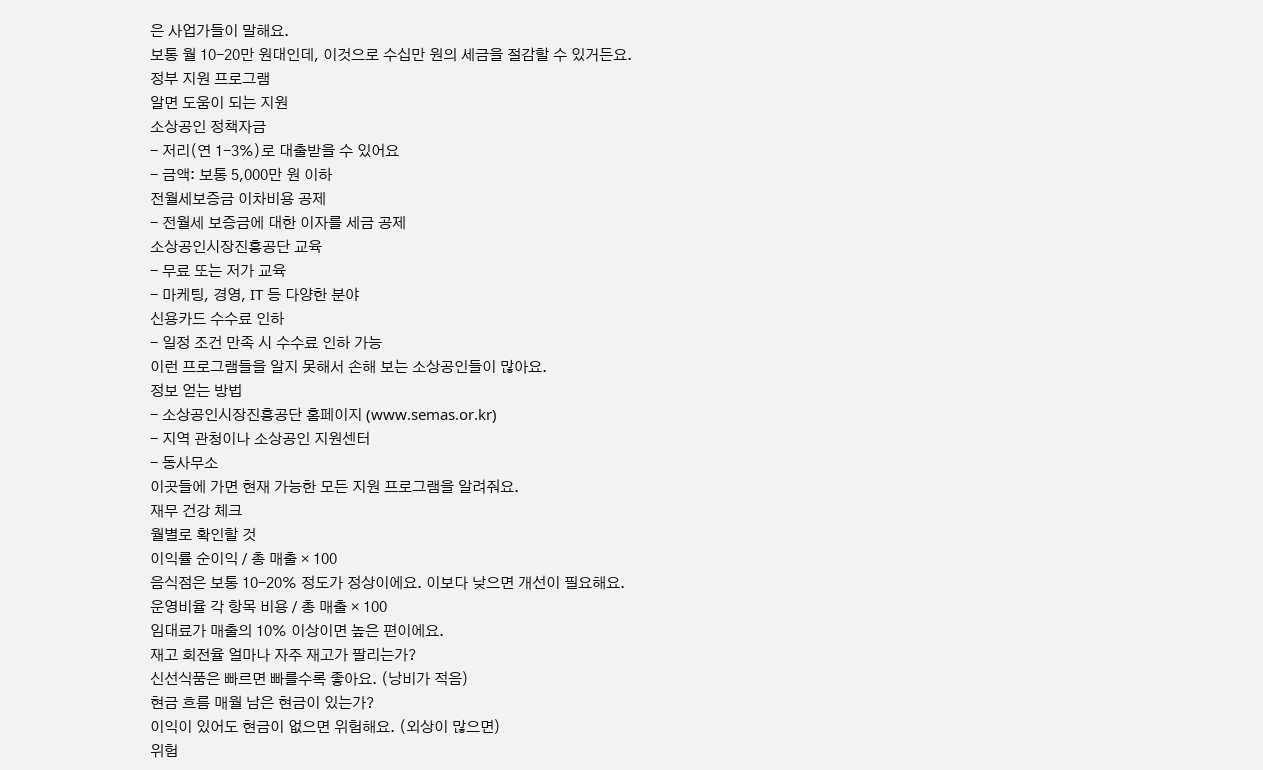은 사업가들이 말해요.
보통 월 10-20만 원대인데, 이것으로 수십만 원의 세금을 절감할 수 있거든요.
정부 지원 프로그램
알면 도움이 되는 지원
소상공인 정책자금
- 저리(연 1-3%)로 대출받을 수 있어요
- 금액: 보통 5,000만 원 이하
전월세보증금 이차비용 공제
- 전월세 보증금에 대한 이자를 세금 공제
소상공인시장진흥공단 교육
- 무료 또는 저가 교육
- 마케팅, 경영, IT 등 다양한 분야
신용카드 수수료 인하
- 일정 조건 만족 시 수수료 인하 가능
이런 프로그램들을 알지 못해서 손해 보는 소상공인들이 많아요.
정보 얻는 방법
- 소상공인시장진흥공단 홈페이지 (www.semas.or.kr)
- 지역 관청이나 소상공인 지원센터
- 동사무소
이곳들에 가면 현재 가능한 모든 지원 프로그램을 알려줘요.
재무 건강 체크
월별로 확인할 것
이익률 순이익 / 총 매출 × 100
음식점은 보통 10-20% 정도가 정상이에요. 이보다 낮으면 개선이 필요해요.
운영비율 각 항목 비용 / 총 매출 × 100
임대료가 매출의 10% 이상이면 높은 편이에요.
재고 회전율 얼마나 자주 재고가 팔리는가?
신선식품은 빠르면 빠를수록 좋아요. (낭비가 적음)
현금 흐름 매월 남은 현금이 있는가?
이익이 있어도 현금이 없으면 위험해요. (외상이 많으면)
위험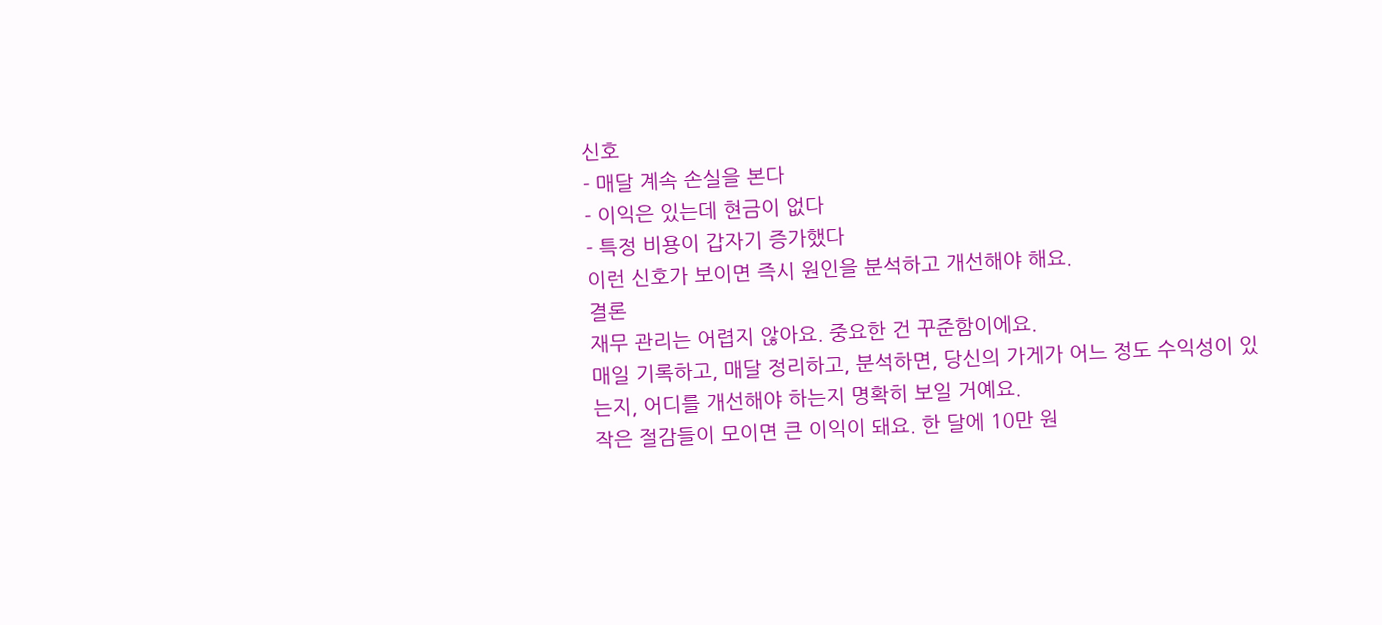신호
- 매달 계속 손실을 본다
- 이익은 있는데 현금이 없다
- 특정 비용이 갑자기 증가했다
이런 신호가 보이면 즉시 원인을 분석하고 개선해야 해요.
결론
재무 관리는 어렵지 않아요. 중요한 건 꾸준함이에요.
매일 기록하고, 매달 정리하고, 분석하면, 당신의 가게가 어느 정도 수익성이 있는지, 어디를 개선해야 하는지 명확히 보일 거예요.
작은 절감들이 모이면 큰 이익이 돼요. 한 달에 10만 원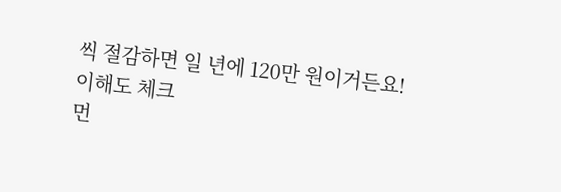씩 절감하면 일 년에 120만 원이거든요!
이해도 체크
먼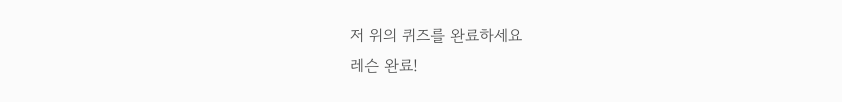저 위의 퀴즈를 완료하세요
레슨 완료!